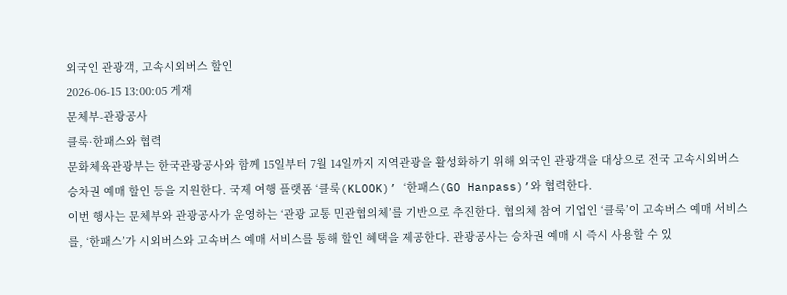외국인 관광객, 고속시외버스 할인
2026-06-15 13:00:05 게재
문체부-관광공사
클룩·한패스와 협력
문화체육관광부는 한국관광공사와 함께 15일부터 7월 14일까지 지역관광을 활성화하기 위해 외국인 관광객을 대상으로 전국 고속시외버스 승차권 예매 할인 등을 지원한다. 국제 여행 플랫폼 ‘클룩(KLOOK)’ ‘한패스(GO Hanpass)’와 협력한다.
이번 행사는 문체부와 관광공사가 운영하는 ‘관광 교통 민관협의체’를 기반으로 추진한다. 협의체 참여 기업인 ‘클룩’이 고속버스 예매 서비스를, ‘한패스’가 시외버스와 고속버스 예매 서비스를 통해 할인 혜택을 제공한다. 관광공사는 승차권 예매 시 즉시 사용할 수 있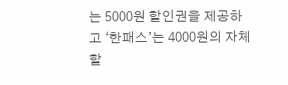는 5000원 할인권을 제공하고 ‘한패스’는 4000원의 자체 할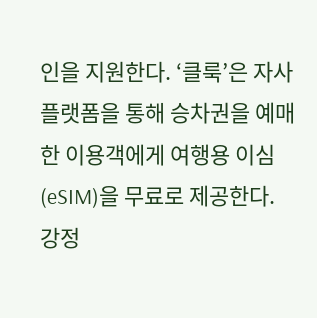인을 지원한다. ‘클룩’은 자사 플랫폼을 통해 승차권을 예매한 이용객에게 여행용 이심(eSIM)을 무료로 제공한다.
강정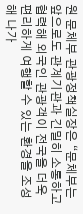원 문체부 관광정책실장은 “문체부는 앞으로도 관계기관과 긴밀히 소통하고 협력해 외국인 관광객이 전국을 더욱 편리하게 여행할 수 있는 환경을 조성해 나가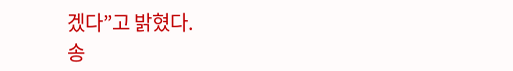겠다”고 밝혔다.
송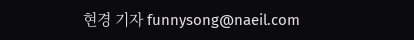현경 기자 funnysong@naeil.com